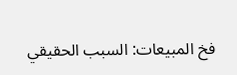فخ المبيعات: السبب الحقيقي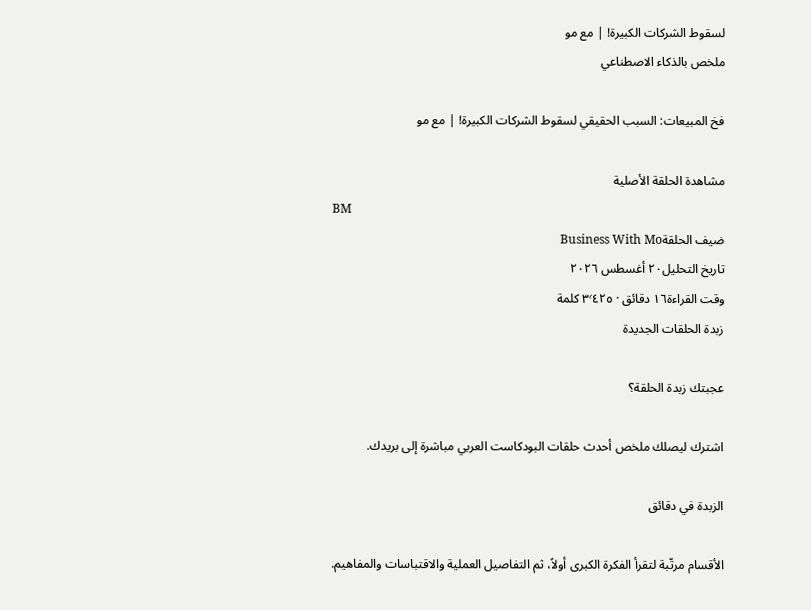لسقوط الشركات الكبيرة! | مع مو
ملخص بالذكاء الاصطناعي

فخ المبيعات: السبب الحقيقي لسقوط الشركات الكبيرة! | مع مو

مشاهدة الحلقة الأصلية
BM
ضيف الحلقةBusiness With Mo
تاريخ التحليل٢٠ أغسطس ٢٠٢٦
وقت القراءة١٦ دقائق · ٣٬٤٢٥ كلمة
زبدة الحلقات الجديدة

عجبتك زبدة الحلقة؟

اشترك ليصلك ملخص أحدث حلقات البودكاست العربي مباشرة إلى بريدك.

الزبدة في دقائق

الأقسام مرتّبة لتقرأ الفكرة الكبرى أولاً، ثم التفاصيل العملية والاقتباسات والمفاهيم.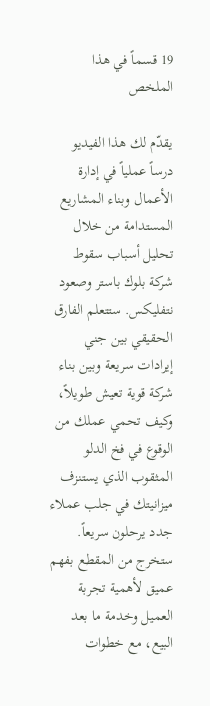19 قسماً في هذا الملخص

يقدّم لك هذا الفيديو درساً عملياً في إدارة الأعمال وبناء المشاريع المستدامة من خلال تحليل أسباب سقوط شركة بلوك باستر وصعود نتفليكس. ستتعلم الفارق الحقيقي بين جني إيرادات سريعة وبين بناء شركة قوية تعيش طويلاً، وكيف تحمي عملك من الوقوع في فخ الدلو المثقوب الذي يستنزف ميزانيتك في جلب عملاء جدد يرحلون سريعاً. ستخرج من المقطع بفهم عميق لأهمية تجربة العميل وخدمة ما بعد البيع، مع خطوات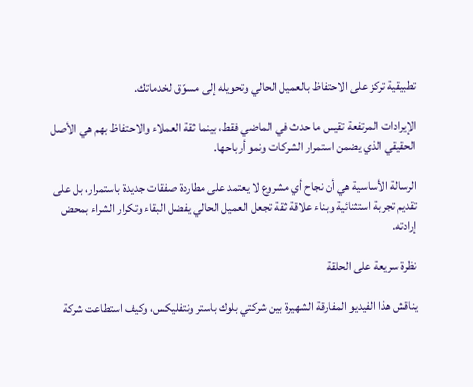تطبيقية تركز على الاحتفاظ بالعميل الحالي وتحويله إلى مسوّق لخدماتك.

الإيرادات المرتفعة تقيس ما حدث في الماضي فقط، بينما ثقة العملاء والاحتفاظ بهم هي الأصل الحقيقي الذي يضمن استمرار الشركات ونمو أرباحها.

الرسالة الأساسية هي أن نجاح أي مشروع لا يعتمد على مطاردة صفقات جديدة باستمرار، بل على تقديم تجربة استثنائية وبناء علاقة ثقة تجعل العميل الحالي يفضل البقاء وتكرار الشراء بمحض إرادته.

نظرة سريعة على الحلقة

يناقش هذا الفيديو المفارقة الشهيرة بين شركتي بلوك باستر ونتفليكس، وكيف استطاعت شركة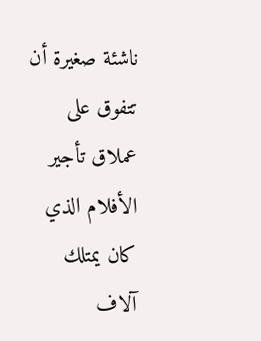ناشئة صغيرة أن تتفوق على عملاق تأجير الأفلام الذي كان يمتلك آلاف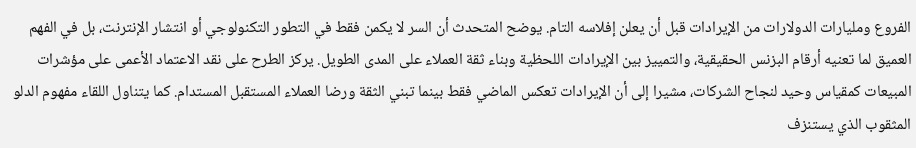الفروع ومليارات الدولارات من الإيرادات قبل أن يعلن إفلاسه التام. يوضح المتحدث أن السر لا يكمن فقط في التطور التكنولوجي أو انتشار الإنترنت، بل في الفهم العميق لما تعنيه أرقام البزنس الحقيقية، والتمييز بين الإيرادات اللحظية وبناء ثقة العملاء على المدى الطويل. يركز الطرح على نقد الاعتماد الأعمى على مؤشرات المبيعات كمقياس وحيد لنجاح الشركات، مشيرا إلى أن الإيرادات تعكس الماضي فقط بينما تبني الثقة ورضا العملاء المستقبل المستدام. كما يتناول اللقاء مفهوم الدلو المثقوب الذي يستنزف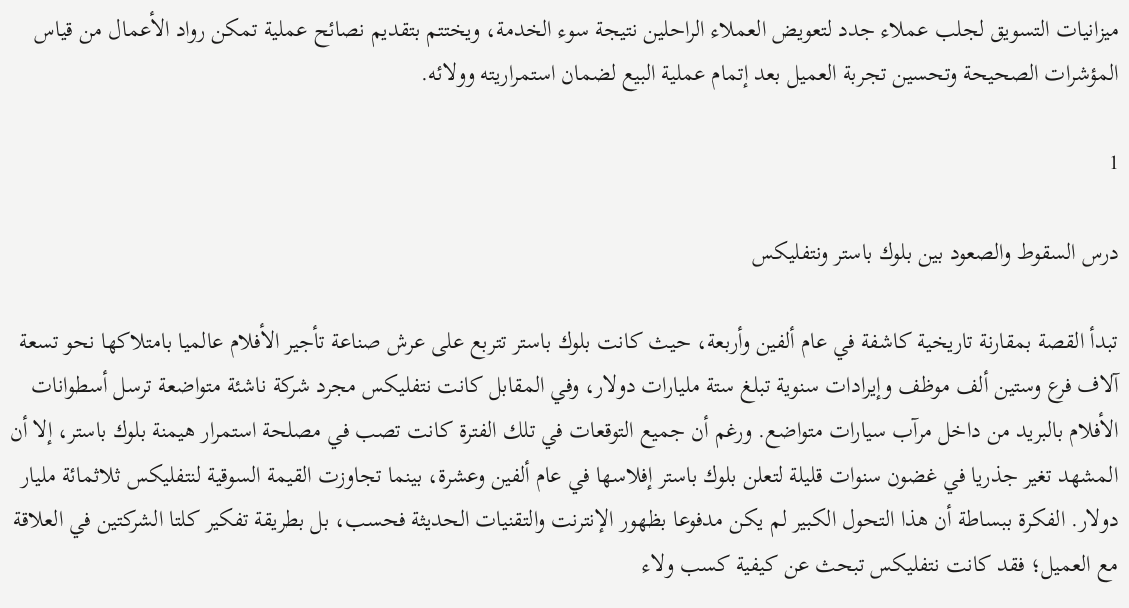ميزانيات التسويق لجلب عملاء جدد لتعويض العملاء الراحلين نتيجة سوء الخدمة، ويختتم بتقديم نصائح عملية تمكن رواد الأعمال من قياس المؤشرات الصحيحة وتحسين تجربة العميل بعد إتمام عملية البيع لضمان استمراريته وولائه.

1

درس السقوط والصعود بين بلوك باستر ونتفليكس

تبدأ القصة بمقارنة تاريخية كاشفة في عام ألفين وأربعة، حيث كانت بلوك باستر تتربع على عرش صناعة تأجير الأفلام عالميا بامتلاكها نحو تسعة آلاف فرع وستين ألف موظف وإيرادات سنوية تبلغ ستة مليارات دولار، وفي المقابل كانت نتفليكس مجرد شركة ناشئة متواضعة ترسل أسطوانات الأفلام بالبريد من داخل مرآب سيارات متواضع. ورغم أن جميع التوقعات في تلك الفترة كانت تصب في مصلحة استمرار هيمنة بلوك باستر، إلا أن المشهد تغير جذريا في غضون سنوات قليلة لتعلن بلوك باستر إفلاسها في عام ألفين وعشرة، بينما تجاوزت القيمة السوقية لنتفليكس ثلاثمائة مليار دولار. الفكرة ببساطة أن هذا التحول الكبير لم يكن مدفوعا بظهور الإنترنت والتقنيات الحديثة فحسب، بل بطريقة تفكير كلتا الشركتين في العلاقة مع العميل؛ فقد كانت نتفليكس تبحث عن كيفية كسب ولاء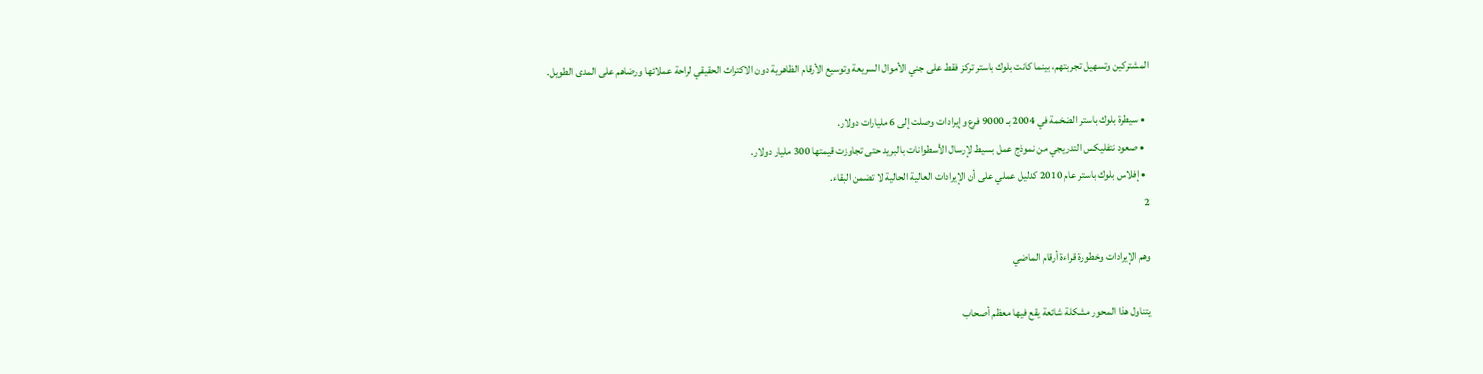المشتركين وتسهيل تجربتهم، بينما كانت بلوك باستر تركز فقط على جني الأموال السريعة وتوسيع الأرقام الظاهرية دون الاكتراث الحقيقي لراحة عملائها ورضاهم على المدى الطويل.

  • سيطرة بلوك باستر الضخمة في 2004 بـ 9000 فرع وإيرادات وصلت إلى 6 مليارات دولار.
  • صعود نتفليكس التدريجي من نموذج عمل بسيط لإرسال الأسطوانات بالبريد حتى تجاوزت قيمتها 300 مليار دولار.
  • إفلاس بلوك باستر عام 2010 كدليل عملي على أن الإيرادات العالية الحالية لا تضمن البقاء.
2

وهم الإيرادات وخطورة قراءة أرقام الماضي

يتناول هذا المحور مشكلة شائعة يقع فيها معظم أصحاب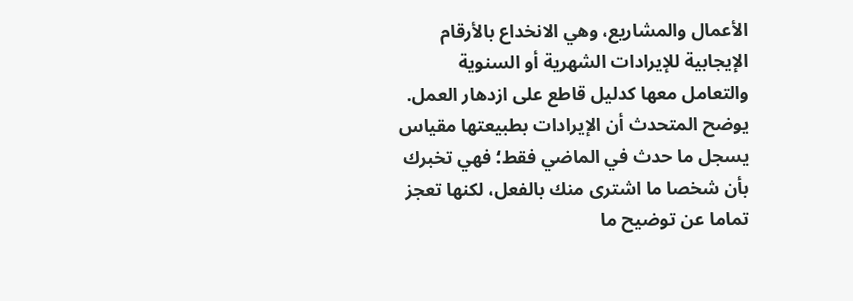الأعمال والمشاريع، وهي الانخداع بالأرقام الإيجابية للإيرادات الشهرية أو السنوية والتعامل معها كدليل قاطع على ازدهار العمل. يوضح المتحدث أن الإيرادات بطبيعتها مقياس يسجل ما حدث في الماضي فقط؛ فهي تخبرك بأن شخصا ما اشترى منك بالفعل، لكنها تعجز تماما عن توضيح ما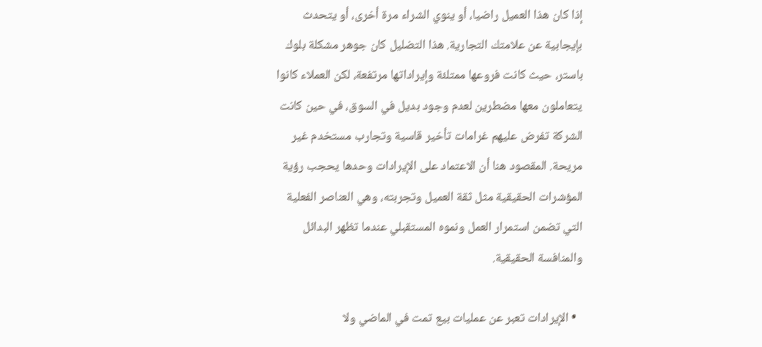إذا كان هذا العميل راضيا، أو ينوي الشراء مرة أخرى، أو يتحدث بإيجابية عن علامتك التجارية. هذا التضليل كان جوهر مشكلة بلوك باستر، حيث كانت فروعها ممتلئة وإيراداتها مرتفعة، لكن العملاء كانوا يتعاملون معها مضطرين لعدم وجود بديل في السوق، في حين كانت الشركة تفرض عليهم غرامات تأخير قاسية وتجارب مستخدم غير مريحة. المقصود هنا أن الاعتماد على الإيرادات وحدها يحجب رؤية المؤشرات الحقيقية مثل ثقة العميل وتجربته، وهي العناصر الفعلية التي تضمن استمرار العمل ونموه المستقبلي عندما تظهر البدائل والمنافسة الحقيقية.

  • الإيرادات تعبر عن عمليات بيع تمت في الماضي ولا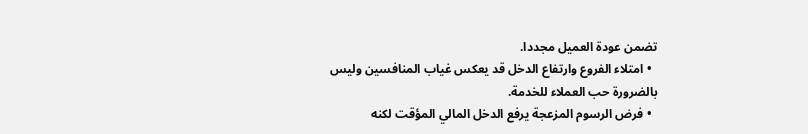تضمن عودة العميل مجددا.
  • امتلاء الفروع وارتفاع الدخل قد يعكس غياب المنافسين وليس بالضرورة حب العملاء للخدمة.
  • فرض الرسوم المزعجة يرفع الدخل المالي المؤقت لكنه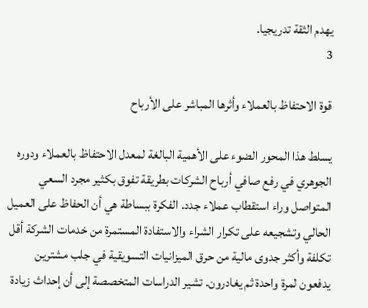يهدم الثقة تدريجيا.
3

قوة الاحتفاظ بالعملاء وأثرها المباشر على الأرباح

يسلط هذا المحور الضوء على الأهمية البالغة لمعدل الاحتفاظ بالعملاء ودوره الجوهري في رفع صافي أرباح الشركات بطريقة تفوق بكثير مجرد السعي المتواصل وراء استقطاب عملاء جدد. الفكرة ببساطة هي أن الحفاظ على العميل الحالي وتشجيعه على تكرار الشراء والاستفادة المستمرة من خدمات الشركة أقل تكلفة وأكثر جدوى مالية من حرق الميزانيات التسويقية في جلب مشترين يدفعون لمرة واحدة ثم يغادرون. تشير الدراسات المتخصصة إلى أن إحداث زيادة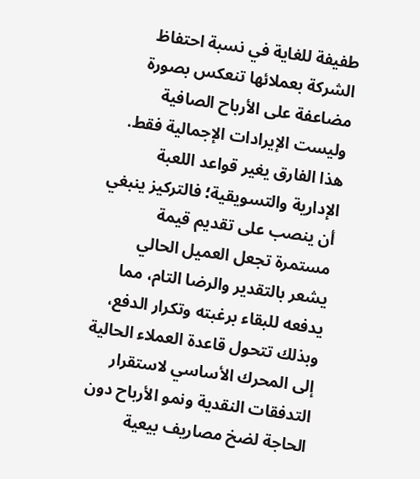طفيفة للغاية في نسبة احتفاظ الشركة بعملائها تنعكس بصورة مضاعفة على الأرباح الصافية وليست الإيرادات الإجمالية فقط. هذا الفارق يغير قواعد اللعبة الإدارية والتسويقية؛ فالتركيز ينبغي أن ينصب على تقديم قيمة مستمرة تجعل العميل الحالي يشعر بالتقدير والرضا التام، مما يدفعه للبقاء برغبته وتكرار الدفع، وبذلك تتحول قاعدة العملاء الحالية إلى المحرك الأساسي لاستقرار التدفقات النقدية ونمو الأرباح دون الحاجة لضخ مصاريف بيعية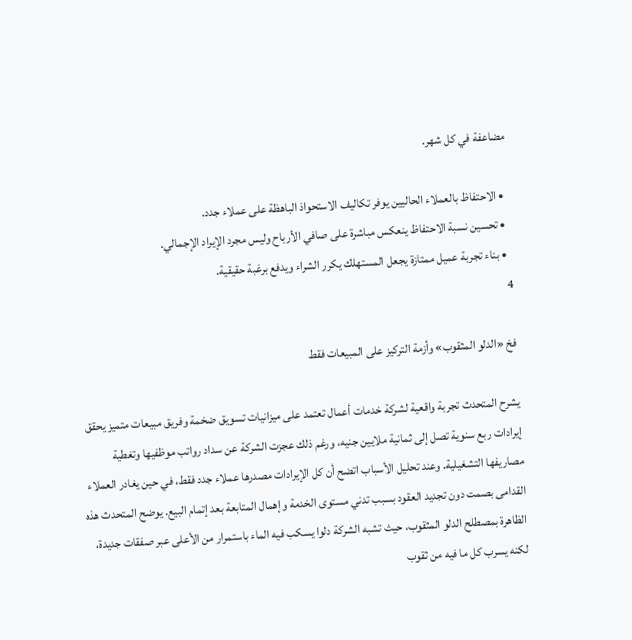مضاعفة في كل شهر.

  • الاحتفاظ بالعملاء الحاليين يوفر تكاليف الاستحواذ الباهظة على عملاء جدد.
  • تحسين نسبة الاحتفاظ ينعكس مباشرة على صافي الأرباح وليس مجرد الإيراد الإجمالي.
  • بناء تجربة عميل ممتازة يجعل المستهلك يكرر الشراء ويدفع برغبة حقيقية.
4

فخ «الدلو المثقوب» وأزمة التركيز على المبيعات فقط

يشرح المتحدث تجربة واقعية لشركة خدمات أعمال تعتمد على ميزانيات تسويق ضخمة وفريق مبيعات متميز يحقق إيرادات ربع سنوية تصل إلى ثمانية ملايين جنيه، ورغم ذلك عجزت الشركة عن سداد رواتب موظفيها وتغطية مصاريفها التشغيلية. وعند تحليل الأسباب اتضح أن كل الإيرادات مصدرها عملاء جدد فقط، في حين يغادر العملاء القدامى بصمت دون تجديد العقود بسبب تدني مستوى الخدمة وإهمال المتابعة بعد إتمام البيع. يوضح المتحدث هذه الظاهرة بمصطلح الدلو المثقوب، حيث تشبه الشركة دلوا يسكب فيه الماء باستمرار من الأعلى عبر صفقات جديدة، لكنه يسرب كل ما فيه من ثقوب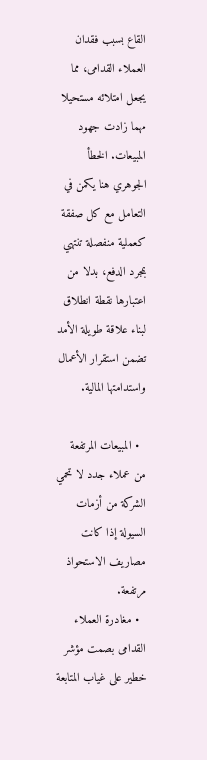القاع بسبب فقدان العملاء القدامى، مما يجعل امتلائه مستحيلا مهما زادت جهود المبيعات. الخطأ الجوهري هنا يكمن في التعامل مع كل صفقة كعملية منفصلة تنتهي بمجرد الدفع، بدلا من اعتبارها نقطة انطلاق لبناء علاقة طويلة الأمد تضمن استقرار الأعمال واستدامتها المالية.

  • المبيعات المرتفعة من عملاء جدد لا تحمي الشركة من أزمات السيولة إذا كانت مصاريف الاستحواذ مرتفعة.
  • مغادرة العملاء القدامى بصمت مؤشر خطير على غياب المتابعة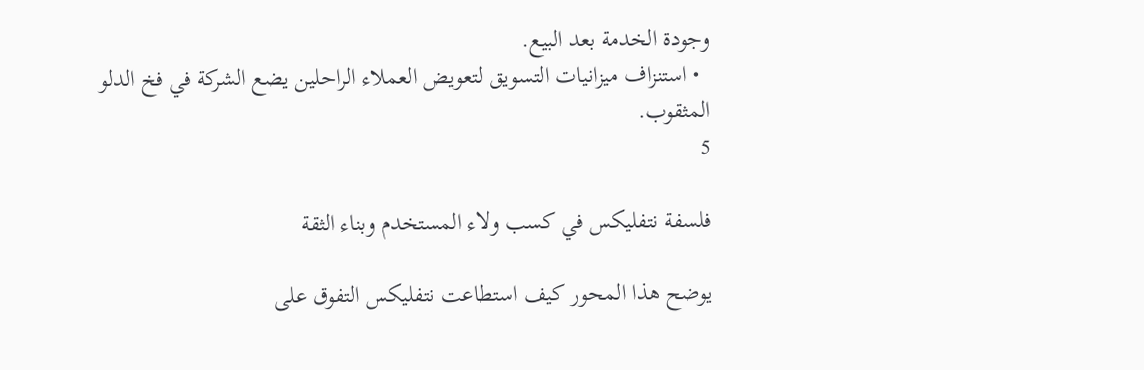وجودة الخدمة بعد البيع.
  • استنزاف ميزانيات التسويق لتعويض العملاء الراحلين يضع الشركة في فخ الدلو المثقوب.
5

فلسفة نتفليكس في كسب ولاء المستخدم وبناء الثقة

يوضح هذا المحور كيف استطاعت نتفليكس التفوق على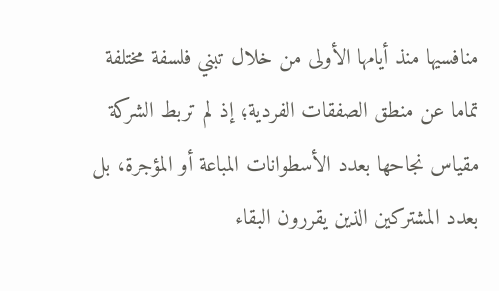منافسيها منذ أيامها الأولى من خلال تبني فلسفة مختلفة تماما عن منطق الصفقات الفردية؛ إذ لم تربط الشركة مقياس نجاحها بعدد الأسطوانات المباعة أو المؤجرة، بل بعدد المشتركين الذين يقررون البقاء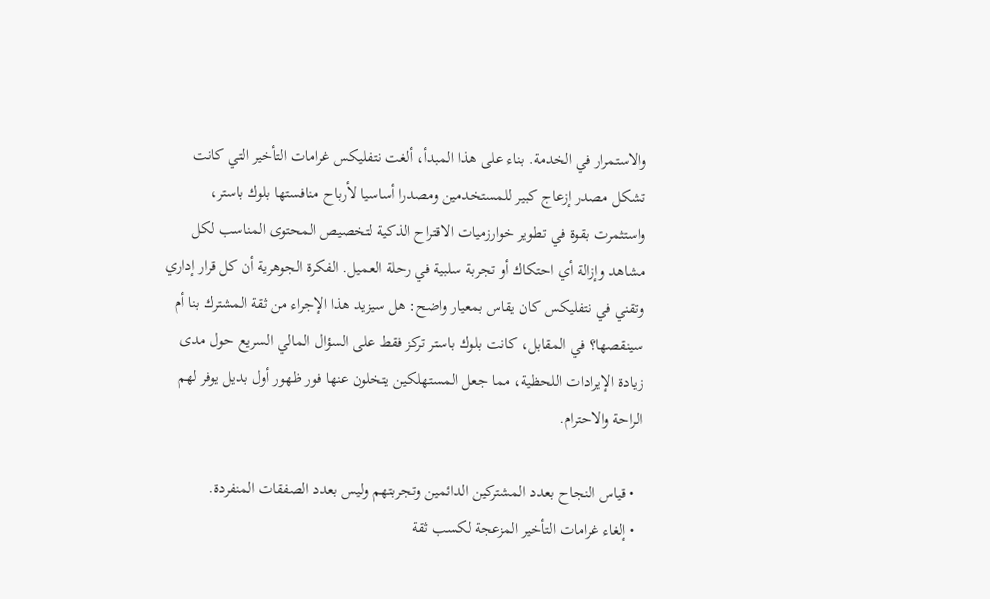والاستمرار في الخدمة. بناء على هذا المبدأ، ألغت نتفليكس غرامات التأخير التي كانت تشكل مصدر إزعاج كبير للمستخدمين ومصدرا أساسيا لأرباح منافستها بلوك باستر، واستثمرت بقوة في تطوير خوارزميات الاقتراح الذكية لتخصيص المحتوى المناسب لكل مشاهد وإزالة أي احتكاك أو تجربة سلبية في رحلة العميل. الفكرة الجوهرية أن كل قرار إداري وتقني في نتفليكس كان يقاس بمعيار واضح: هل سيزيد هذا الإجراء من ثقة المشترك بنا أم سينقصها؟ في المقابل، كانت بلوك باستر تركز فقط على السؤال المالي السريع حول مدى زيادة الإيرادات اللحظية، مما جعل المستهلكين يتخلون عنها فور ظهور أول بديل يوفر لهم الراحة والاحترام.

  • قياس النجاح بعدد المشتركين الدائمين وتجربتهم وليس بعدد الصفقات المنفردة.
  • إلغاء غرامات التأخير المزعجة لكسب ثقة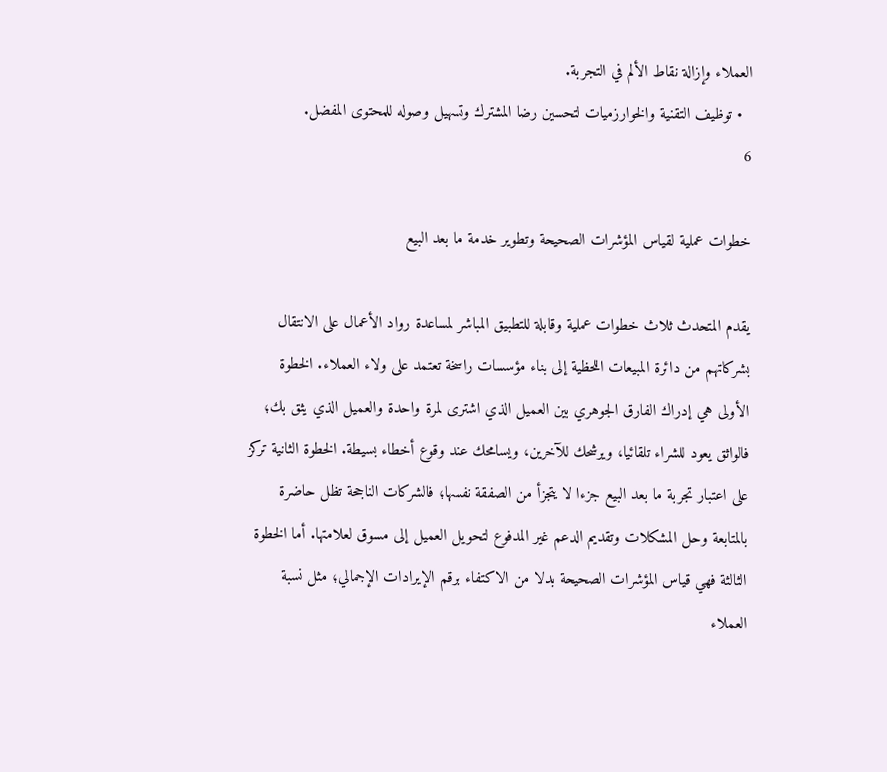العملاء وإزالة نقاط الألم في التجربة.
  • توظيف التقنية والخوارزميات لتحسين رضا المشترك وتسهيل وصوله للمحتوى المفضل.
6

خطوات عملية لقياس المؤشرات الصحيحة وتطوير خدمة ما بعد البيع

يقدم المتحدث ثلاث خطوات عملية وقابلة للتطبيق المباشر لمساعدة رواد الأعمال على الانتقال بشركاتهم من دائرة المبيعات اللحظية إلى بناء مؤسسات راسخة تعتمد على ولاء العملاء. الخطوة الأولى هي إدراك الفارق الجوهري بين العميل الذي اشترى لمرة واحدة والعميل الذي يثق بك؛ فالواثق يعود للشراء تلقائيا، ويرشحك للآخرين، ويسامحك عند وقوع أخطاء بسيطة. الخطوة الثانية تركز على اعتبار تجربة ما بعد البيع جزءا لا يتجزأ من الصفقة نفسها؛ فالشركات الناجحة تظل حاضرة بالمتابعة وحل المشكلات وتقديم الدعم غير المدفوع لتحويل العميل إلى مسوق لعلامتها. أما الخطوة الثالثة فهي قياس المؤشرات الصحيحة بدلا من الاكتفاء برقم الإيرادات الإجمالي؛ مثل نسبة العملاء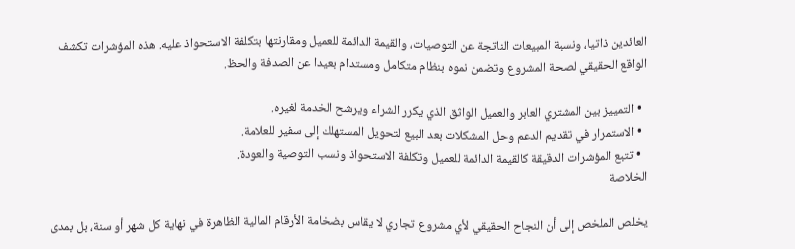العائدين ذاتيا، ونسبة المبيعات الناتجة عن التوصيات، والقيمة الدائمة للعميل ومقارنتها بتكلفة الاستحواذ عليه. هذه المؤشرات تكشف الواقع الحقيقي لصحة المشروع وتضمن نموه بنظام متكامل ومستدام بعيدا عن الصدفة والحظ.

  • التمييز بين المشتري العابر والعميل الواثق الذي يكرر الشراء ويرشح الخدمة لغيره.
  • الاستمرار في تقديم الدعم وحل المشكلات بعد البيع لتحويل المستهلك إلى سفير للعلامة.
  • تتبع المؤشرات الدقيقة كالقيمة الدائمة للعميل وتكلفة الاستحواذ ونسب التوصية والعودة.
الخلاصة

يخلص الملخص إلى أن النجاح الحقيقي لأي مشروع تجاري لا يقاس بضخامة الأرقام المالية الظاهرة في نهاية كل شهر أو سنة، بل بمدى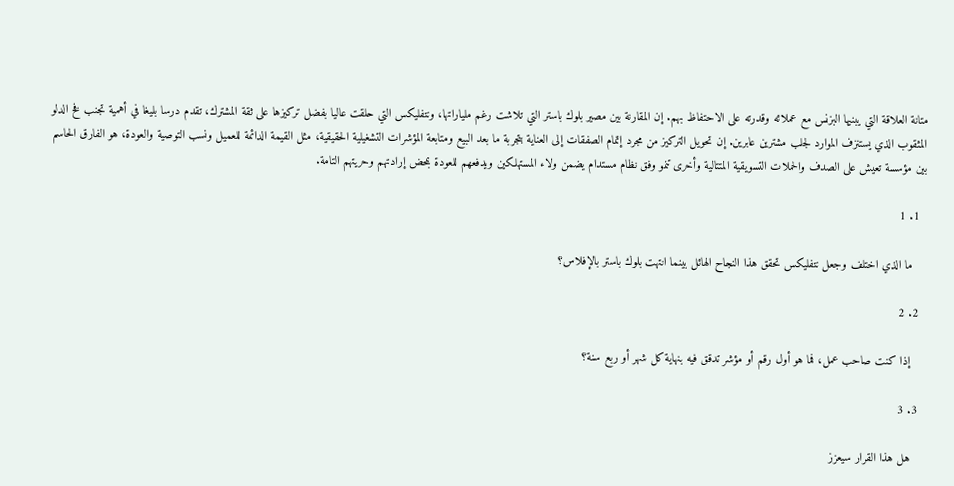متانة العلاقة التي يبنيها البزنس مع عملائه وقدرته على الاحتفاظ بهم. إن المقارنة بين مصير بلوك باستر التي تلاشت رغم ملياراتها، ونتفليكس التي حلقت عاليا بفضل تركيزها على ثقة المشترك، تقدم درسا بليغا في أهمية تجنب فخ الدلو المثقوب الذي يستنزف الموارد لجلب مشترين عابرين. إن تحويل التركيز من مجرد إتمام الصفقات إلى العناية بتجربة ما بعد البيع ومتابعة المؤشرات التشغيلية الحقيقية، مثل القيمة الدائمة للعميل ونسب التوصية والعودة، هو الفارق الحاسم بين مؤسسة تعيش على الصدف والحملات التسويقية المتتالية وأخرى تنمو وفق نظام مستدام يضمن ولاء المستهلكين ويدفعهم للعودة بمحض إرادتهم وحريتهم التامة.

  1. 1

    ما الذي اختلف وجعل نتفليكس تحقق هذا النجاح الهائل بينما انتهت بلوك باستر بالإفلاس؟

  2. 2

    إذا كنت صاحب عمل، فما هو أول رقم أو مؤشر تدقق فيه بنهاية كل شهر أو ربع سنة؟

  3. 3

    هل هذا القرار سيعزز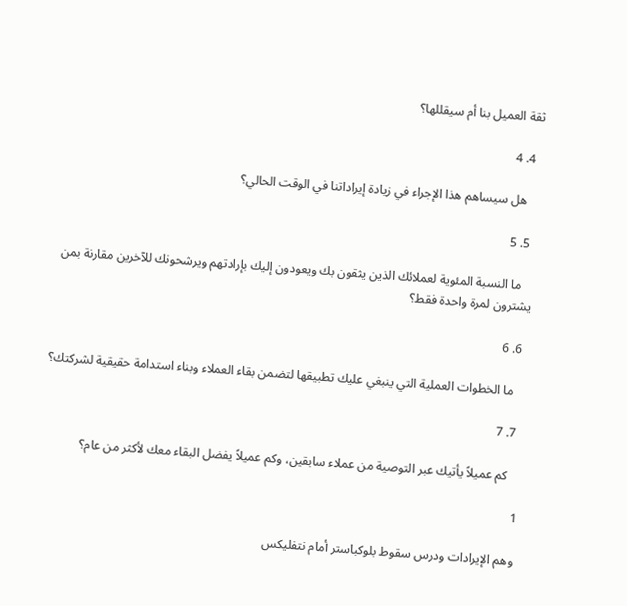ثقة العميل بنا أم سيقللها؟

  4. 4

    هل سيساهم هذا الإجراء في زيادة إيراداتنا في الوقت الحالي؟

  5. 5

    ما النسبة المئوية لعملائك الذين يثقون بك ويعودون إليك بإرادتهم ويرشحونك للآخرين مقارنة بمن يشترون لمرة واحدة فقط؟

  6. 6

    ما الخطوات العملية التي ينبغي عليك تطبيقها لتضمن بقاء العملاء وبناء استدامة حقيقية لشركتك؟

  7. 7

    كم عميلاً يأتيك عبر التوصية من عملاء سابقين، وكم عميلاً يفضل البقاء معك لأكثر من عام؟

1

وهم الإيرادات ودرس سقوط بلوكباستر أمام نتفليكس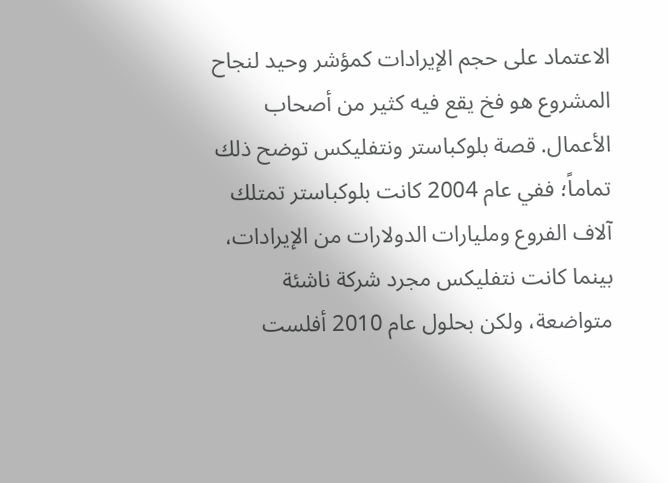الاعتماد على حجم الإيرادات كمؤشر وحيد لنجاح المشروع هو فخ يقع فيه كثير من أصحاب الأعمال. قصة بلوكباستر ونتفليكس توضح ذلك تماماً؛ ففي عام 2004 كانت بلوكباستر تمتلك آلاف الفروع ومليارات الدولارات من الإيرادات، بينما كانت نتفليكس مجرد شركة ناشئة متواضعة، ولكن بحلول عام 2010 أفلست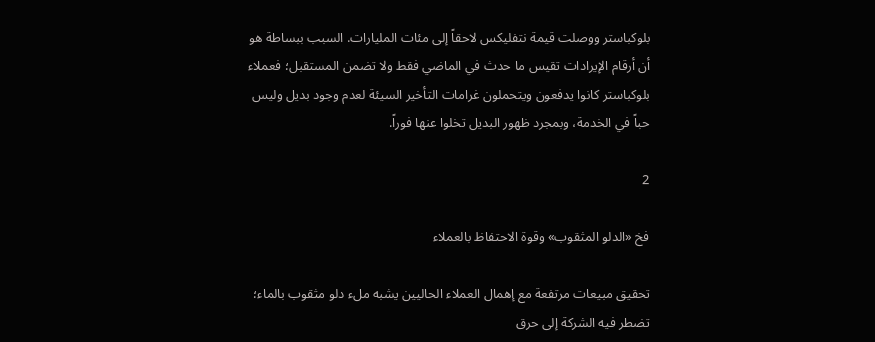بلوكباستر ووصلت قيمة نتفليكس لاحقاً إلى مئات المليارات. السبب ببساطة هو أن أرقام الإيرادات تقيس ما حدث في الماضي فقط ولا تضمن المستقبل؛ فعملاء بلوكباستر كانوا يدفعون ويتحملون غرامات التأخير السيئة لعدم وجود بديل وليس حباً في الخدمة، وبمجرد ظهور البديل تخلوا عنها فوراً.

2

فخ «الدلو المثقوب» وقوة الاحتفاظ بالعملاء

تحقيق مبيعات مرتفعة مع إهمال العملاء الحاليين يشبه ملء دلو مثقوب بالماء؛ تضطر فيه الشركة إلى حرق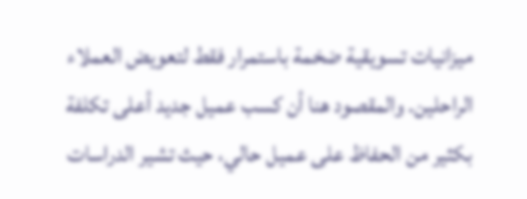ميزانيات تسويقية ضخمة باستمرار فقط لتعويض العملاء الراحلين. والمقصود هنا أن كسب عميل جديد أعلى تكلفة بكثير من الحفاظ على عميل حالي، حيث تشير الدراسات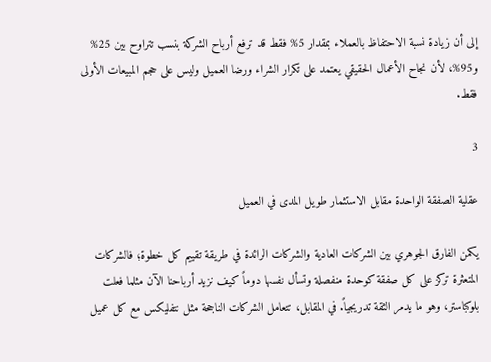إلى أن زيادة نسبة الاحتفاظ بالعملاء بمقدار 5% فقط قد ترفع أرباح الشركة بنسب تتراوح بين 25% و95%، لأن نجاح الأعمال الحقيقي يعتمد على تكرار الشراء ورضا العميل وليس على حجم المبيعات الأولى فقط.

3

عقلية الصفقة الواحدة مقابل الاستثمار طويل المدى في العميل

يكمن الفارق الجوهري بين الشركات العادية والشركات الرائدة في طريقة تقييم كل خطوة؛ فالشركات المتعثرة تركز على كل صفقة كوحدة منفصلة وتسأل نفسها دوماً كيف نزيد أرباحنا الآن مثلما فعلت بلوكباستر، وهو ما يدمر الثقة تدريجياً. في المقابل، تتعامل الشركات الناجحة مثل نتفليكس مع كل عميل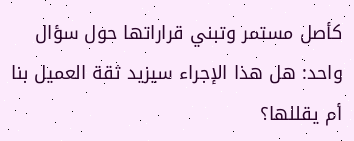كأصل مستمر وتبني قراراتها حول سؤال واحد: هل هذا الإجراء سيزيد ثقة العميل بنا أم يقللها؟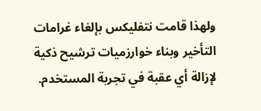ولهذا قامت نتفليكس بإلغاء غرامات التأخير وبناء خوارزميات ترشيح ذكية لإزالة أي عقبة في تجربة المستخدم.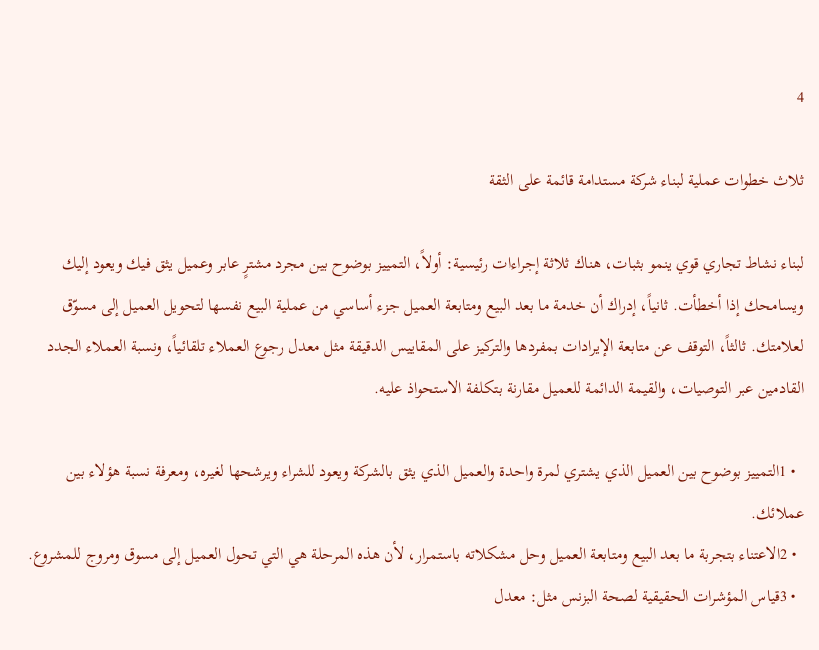4

ثلاث خطوات عملية لبناء شركة مستدامة قائمة على الثقة

لبناء نشاط تجاري قوي ينمو بثبات، هناك ثلاثة إجراءات رئيسية: أولاً، التمييز بوضوح بين مجرد مشترٍ عابر وعميل يثق فيك ويعود إليك ويسامحك إذا أخطأت. ثانياً، إدراك أن خدمة ما بعد البيع ومتابعة العميل جزء أساسي من عملية البيع نفسها لتحويل العميل إلى مسوّق لعلامتك. ثالثاً، التوقف عن متابعة الإيرادات بمفردها والتركيز على المقاييس الدقيقة مثل معدل رجوع العملاء تلقائياً، ونسبة العملاء الجدد القادمين عبر التوصيات، والقيمة الدائمة للعميل مقارنة بتكلفة الاستحواذ عليه.

  • 1التمييز بوضوح بين العميل الذي يشتري لمرة واحدة والعميل الذي يثق بالشركة ويعود للشراء ويرشحها لغيره، ومعرفة نسبة هؤلاء بين عملائك.
  • 2الاعتناء بتجربة ما بعد البيع ومتابعة العميل وحل مشكلاته باستمرار، لأن هذه المرحلة هي التي تحول العميل إلى مسوق ومروج للمشروع.
  • 3قياس المؤشرات الحقيقية لصحة البزنس مثل: معدل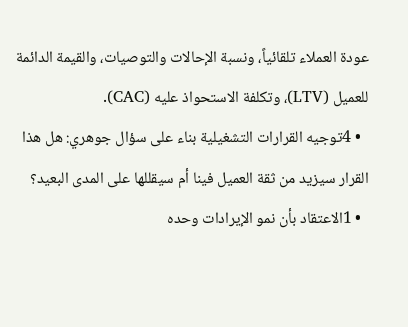عودة العملاء تلقائياً، ونسبة الإحالات والتوصيات، والقيمة الدائمة للعميل (LTV)، وتكلفة الاستحواذ عليه (CAC).
  • 4توجيه القرارات التشغيلية بناء على سؤال جوهري: هل هذا القرار سيزيد من ثقة العميل فينا أم سيقللها على المدى البعيد؟
  • 1الاعتقاد بأن نمو الإيرادات وحده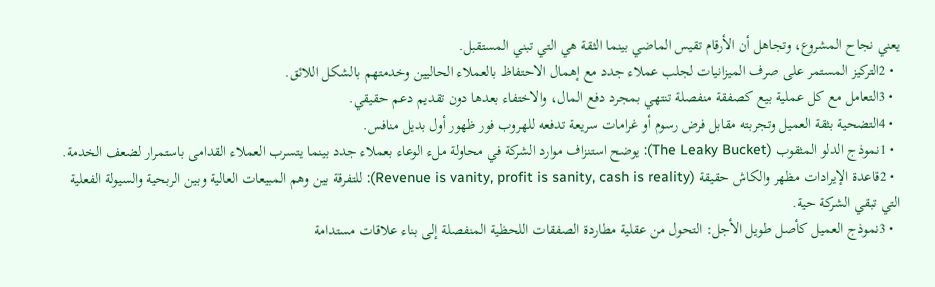يعني نجاح المشروع، وتجاهل أن الأرقام تقيس الماضي بينما الثقة هي التي تبني المستقبل.
  • 2التركيز المستمر على صرف الميزانيات لجلب عملاء جدد مع إهمال الاحتفاظ بالعملاء الحاليين وخدمتهم بالشكل اللائق.
  • 3التعامل مع كل عملية بيع كصفقة منفصلة تنتهي بمجرد دفع المال، والاختفاء بعدها دون تقديم دعم حقيقي.
  • 4التضحية بثقة العميل وتجربته مقابل فرض رسوم أو غرامات سريعة تدفعه للهروب فور ظهور أول بديل منافس.
  • 1نموذج الدلو المثقوب (The Leaky Bucket): يوضح استنزاف موارد الشركة في محاولة ملء الوعاء بعملاء جدد بينما يتسرب العملاء القدامى باستمرار لضعف الخدمة.
  • 2قاعدة الإيرادات مظهر والكاش حقيقة (Revenue is vanity, profit is sanity, cash is reality): للتفرقة بين وهم المبيعات العالية وبين الربحية والسيولة الفعلية التي تبقي الشركة حية.
  • 3نموذج العميل كأصل طويل الأجل: التحول من عقلية مطاردة الصفقات اللحظية المنفصلة إلى بناء علاقات مستدامة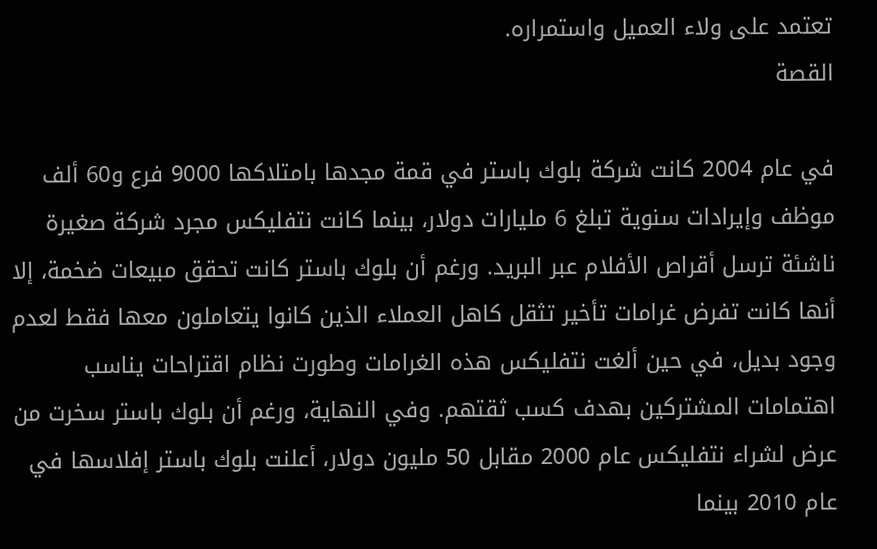تعتمد على ولاء العميل واستمراره.
القصة

في عام 2004 كانت شركة بلوك باستر في قمة مجدها بامتلاكها 9000 فرع و60 ألف موظف وإيرادات سنوية تبلغ 6 مليارات دولار، بينما كانت نتفليكس مجرد شركة صغيرة ناشئة ترسل أقراص الأفلام عبر البريد. ورغم أن بلوك باستر كانت تحقق مبيعات ضخمة، إلا أنها كانت تفرض غرامات تأخير تثقل كاهل العملاء الذين كانوا يتعاملون معها فقط لعدم وجود بديل، في حين ألغت نتفليكس هذه الغرامات وطورت نظام اقتراحات يناسب اهتمامات المشتركين بهدف كسب ثقتهم. وفي النهاية، ورغم أن بلوك باستر سخرت من عرض لشراء نتفليكس عام 2000 مقابل 50 مليون دولار، أعلنت بلوك باستر إفلاسها في عام 2010 بينما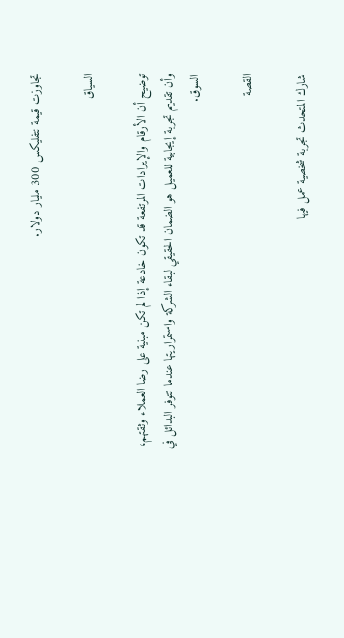تجاوزت قيمة نتفليكس 300 مليار دولار.

السياق

توضيح أن الأرقام والإيرادات المرتفعة قد تكون خادعة إذا لم تكن مبنية على رضا العملاء وثقتهم، وأن تقديم تجربة إيجابية للعميل هو الضمان الحقيقي لبقاء الشركة واستمراريتها عندما تتوفر البدائل في السوق.

القصة

شارك المتحدث تجربة شخصية عمل فيها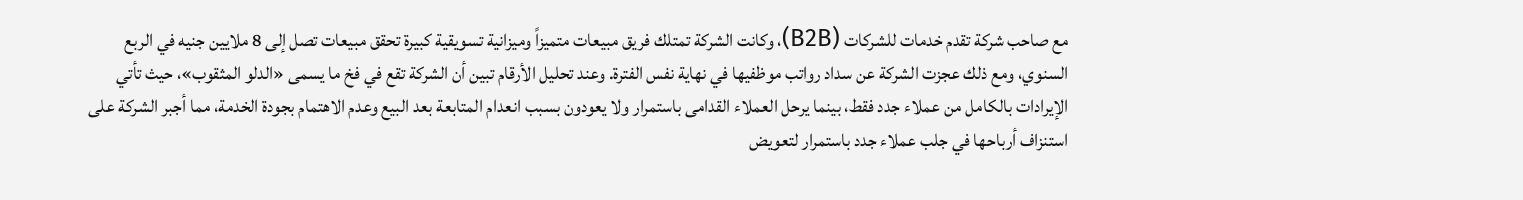مع صاحب شركة تقدم خدمات للشركات (B2B)، وكانت الشركة تمتلك فريق مبيعات متميزاً وميزانية تسويقية كبيرة تحقق مبيعات تصل إلى 8 ملايين جنيه في الربع السنوي، ومع ذلك عجزت الشركة عن سداد رواتب موظفيها في نهاية نفس الفترة. وعند تحليل الأرقام تبين أن الشركة تقع في فخ ما يسمى «الدلو المثقوب»، حيث تأتي الإيرادات بالكامل من عملاء جدد فقط، بينما يرحل العملاء القدامى باستمرار ولا يعودون بسبب انعدام المتابعة بعد البيع وعدم الاهتمام بجودة الخدمة، مما أجبر الشركة على استنزاف أرباحها في جلب عملاء جدد باستمرار لتعويض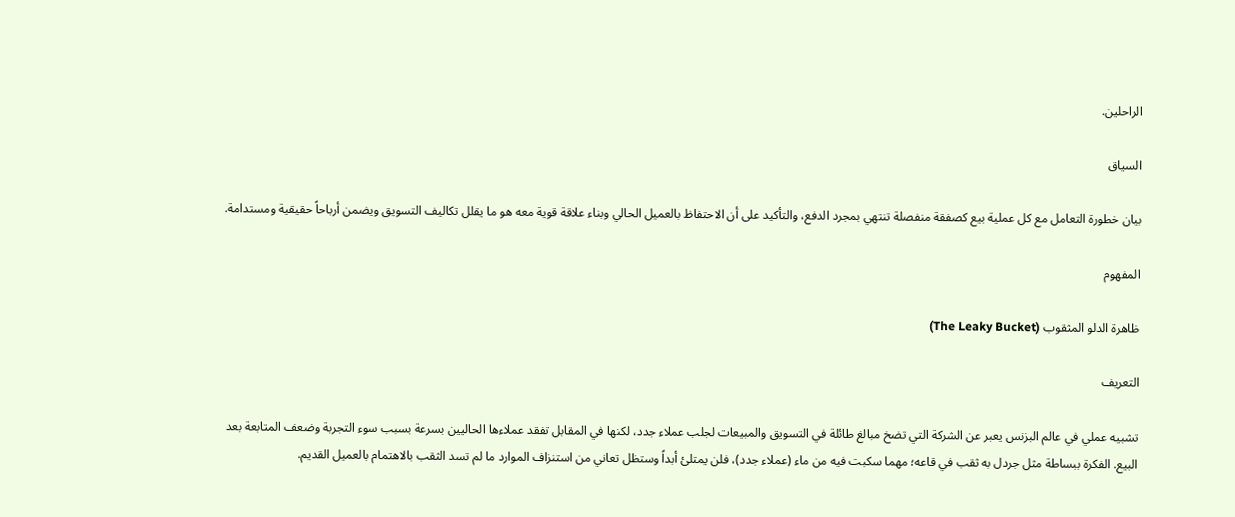الراحلين.

السياق

بيان خطورة التعامل مع كل عملية بيع كصفقة منفصلة تنتهي بمجرد الدفع، والتأكيد على أن الاحتفاظ بالعميل الحالي وبناء علاقة قوية معه هو ما يقلل تكاليف التسويق ويضمن أرباحاً حقيقية ومستدامة.

المفهوم

ظاهرة الدلو المثقوب (The Leaky Bucket)

التعريف

تشبيه عملي في عالم البزنس يعبر عن الشركة التي تضخ مبالغ طائلة في التسويق والمبيعات لجلب عملاء جدد، لكنها في المقابل تفقد عملاءها الحاليين بسرعة بسبب سوء التجربة وضعف المتابعة بعد البيع. الفكرة ببساطة مثل جردل به ثقب في قاعه؛ مهما سكبت فيه من ماء (عملاء جدد)، فلن يمتلئ أبداً وستظل تعاني من استنزاف الموارد ما لم تسد الثقب بالاهتمام بالعميل القديم.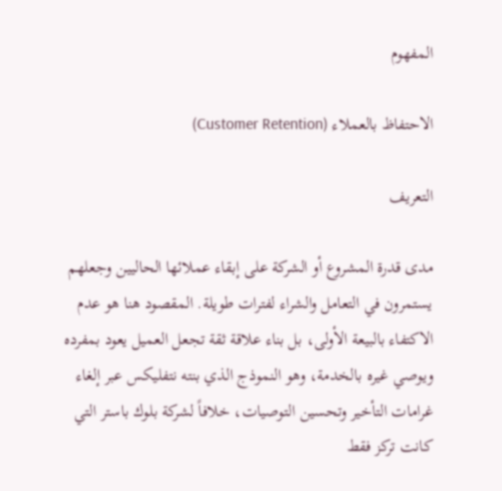المفهوم

الاحتفاظ بالعملاء (Customer Retention)

التعريف

مدى قدرة المشروع أو الشركة على إبقاء عملائها الحاليين وجعلهم يستمرون في التعامل والشراء لفترات طويلة. المقصود هنا هو عدم الاكتفاء بالبيعة الأولى، بل بناء علاقة ثقة تجعل العميل يعود بمفرده ويوصي غيره بالخدمة، وهو النموذج الذي بنته نتفليكس عبر إلغاء غرامات التأخير وتحسين التوصيات، خلافاً لشركة بلوك باستر التي كانت تركز فقط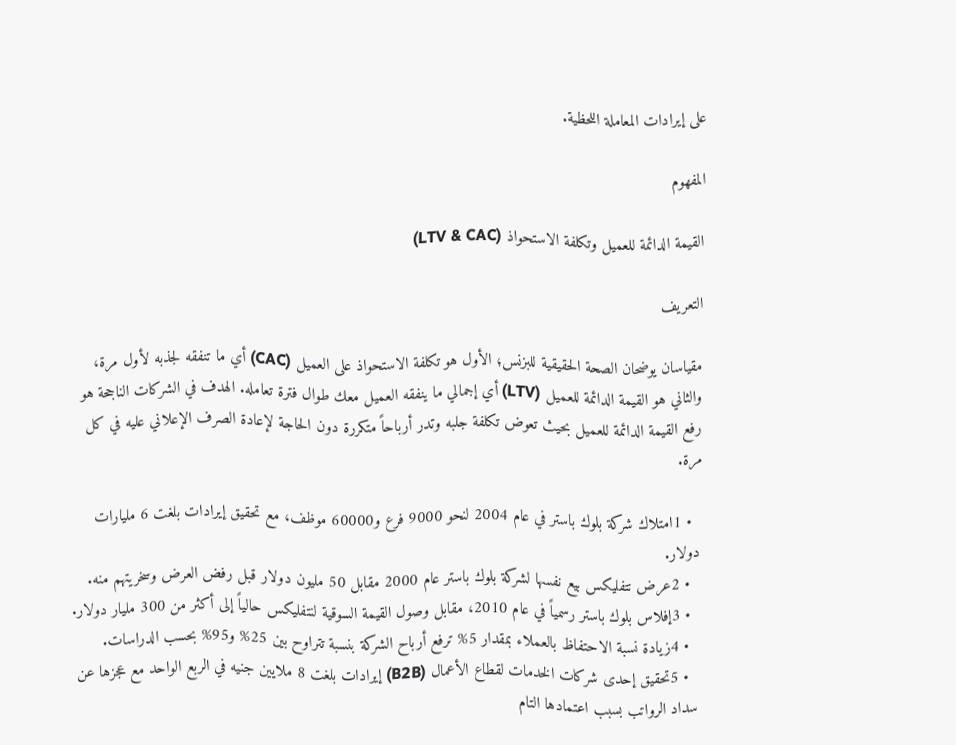على إيرادات المعاملة اللحظية.

المفهوم

القيمة الدائمة للعميل وتكلفة الاستحواذ (LTV & CAC)

التعريف

مقياسان يوضحان الصحة الحقيقية للبزنس؛ الأول هو تكلفة الاستحواذ على العميل (CAC) أي ما تنفقه لجذبه لأول مرة، والثاني هو القيمة الدائمة للعميل (LTV) أي إجمالي ما ينفقه العميل معك طوال فترة تعامله. الهدف في الشركات الناجحة هو رفع القيمة الدائمة للعميل بحيث تعوض تكلفة جلبه وتدر أرباحاً متكررة دون الحاجة لإعادة الصرف الإعلاني عليه في كل مرة.

  • 1امتلاك شركة بلوك باستر في عام 2004 لنحو 9000 فرع و60000 موظف، مع تحقيق إيرادات بلغت 6 مليارات دولار.
  • 2عرض نتفليكس بيع نفسها لشركة بلوك باستر عام 2000 مقابل 50 مليون دولار قبل رفض العرض وسخريتهم منه.
  • 3إفلاس بلوك باستر رسمياً في عام 2010، مقابل وصول القيمة السوقية لنتفليكس حالياً إلى أكثر من 300 مليار دولار.
  • 4زيادة نسبة الاحتفاظ بالعملاء بمقدار 5% ترفع أرباح الشركة بنسبة تتراوح بين 25% و95% بحسب الدراسات.
  • 5تحقيق إحدى شركات الخدمات لقطاع الأعمال (B2B) إيرادات بلغت 8 ملايين جنيه في الربع الواحد مع عجزها عن سداد الرواتب بسبب اعتمادها التام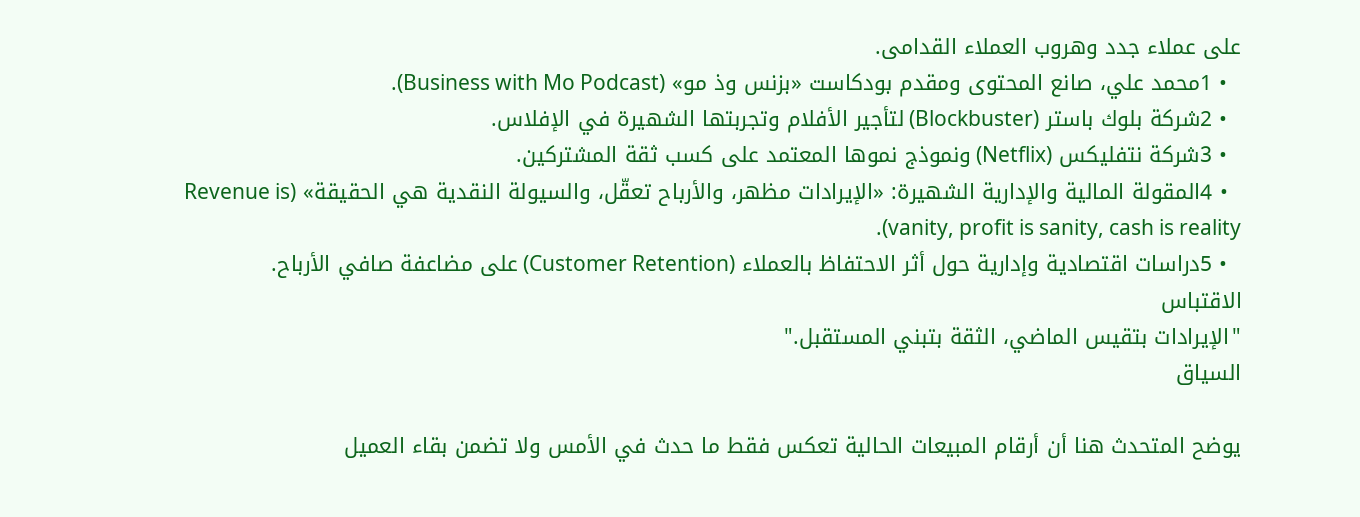على عملاء جدد وهروب العملاء القدامى.
  • 1محمد علي، صانع المحتوى ومقدم بودكاست «بزنس وذ مو» (Business with Mo Podcast).
  • 2شركة بلوك باستر (Blockbuster) لتأجير الأفلام وتجربتها الشهيرة في الإفلاس.
  • 3شركة نتفليكس (Netflix) ونموذج نموها المعتمد على كسب ثقة المشتركين.
  • 4المقولة المالية والإدارية الشهيرة: «الإيرادات مظهر، والأرباح تعقّل، والسيولة النقدية هي الحقيقة» (Revenue is vanity, profit is sanity, cash is reality).
  • 5دراسات اقتصادية وإدارية حول أثر الاحتفاظ بالعملاء (Customer Retention) على مضاعفة صافي الأرباح.
الاقتباس
"الإيرادات بتقيس الماضي، الثقة بتبني المستقبل."
السياق

يوضح المتحدث هنا أن أرقام المبيعات الحالية تعكس فقط ما حدث في الأمس ولا تضمن بقاء العميل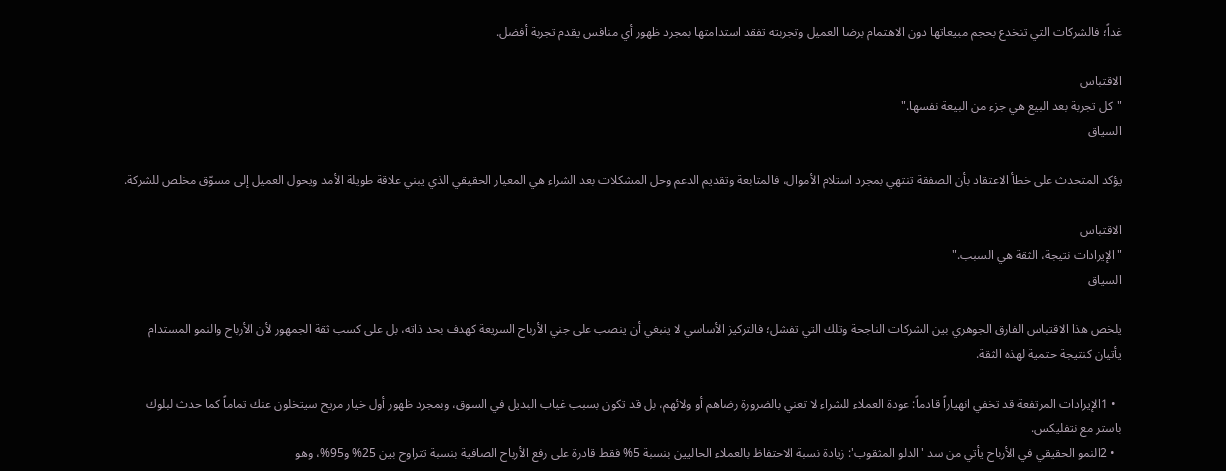غداً؛ فالشركات التي تنخدع بحجم مبيعاتها دون الاهتمام برضا العميل وتجربته تفقد استدامتها بمجرد ظهور أي منافس يقدم تجربة أفضل.

الاقتباس
"كل تجربة بعد البيع هي جزء من البيعة نفسها."
السياق

يؤكد المتحدث على خطأ الاعتقاد بأن الصفقة تنتهي بمجرد استلام الأموال، فالمتابعة وتقديم الدعم وحل المشكلات بعد الشراء هي المعيار الحقيقي الذي يبني علاقة طويلة الأمد ويحول العميل إلى مسوّق مخلص للشركة.

الاقتباس
"الإيرادات نتيجة، الثقة هي السبب."
السياق

يلخص هذا الاقتباس الفارق الجوهري بين الشركات الناجحة وتلك التي تفشل؛ فالتركيز الأساسي لا ينبغي أن ينصب على جني الأرباح السريعة كهدف بحد ذاته، بل على كسب ثقة الجمهور لأن الأرباح والنمو المستدام يأتيان كنتيجة حتمية لهذه الثقة.

  • 1الإيرادات المرتفعة قد تخفي انهياراً قادماً: عودة العملاء للشراء لا تعني بالضرورة رضاهم أو ولائهم، بل قد تكون بسبب غياب البديل في السوق، وبمجرد ظهور أول خيار مريح سيتخلون عنك تماماً كما حدث لبلوك باستر مع نتفليكس.
  • 2النمو الحقيقي في الأرباح يأتي من سد 'الدلو المثقوب': زيادة نسبة الاحتفاظ بالعملاء الحاليين بنسبة 5% فقط قادرة على رفع الأرباح الصافية بنسبة تتراوح بين 25% و95%، وهو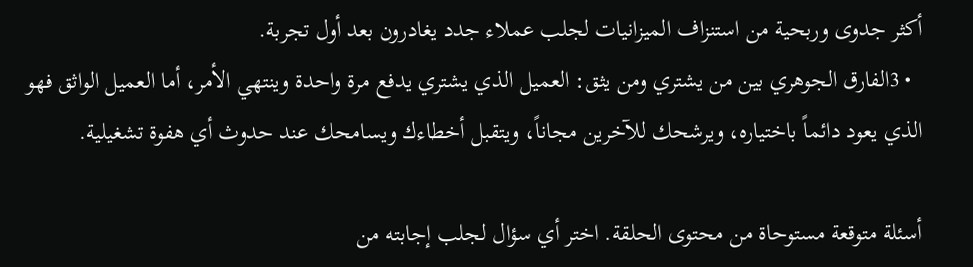أكثر جدوى وربحية من استنزاف الميزانيات لجلب عملاء جدد يغادرون بعد أول تجربة.
  • 3الفارق الجوهري بين من يشتري ومن يثق: العميل الذي يشتري يدفع مرة واحدة وينتهي الأمر، أما العميل الواثق فهو الذي يعود دائماً باختياره، ويرشحك للآخرين مجاناً، ويتقبل أخطاءك ويسامحك عند حدوث أي هفوة تشغيلية.

أسئلة متوقعة مستوحاة من محتوى الحلقة. اختر أي سؤال لجلب إجابته من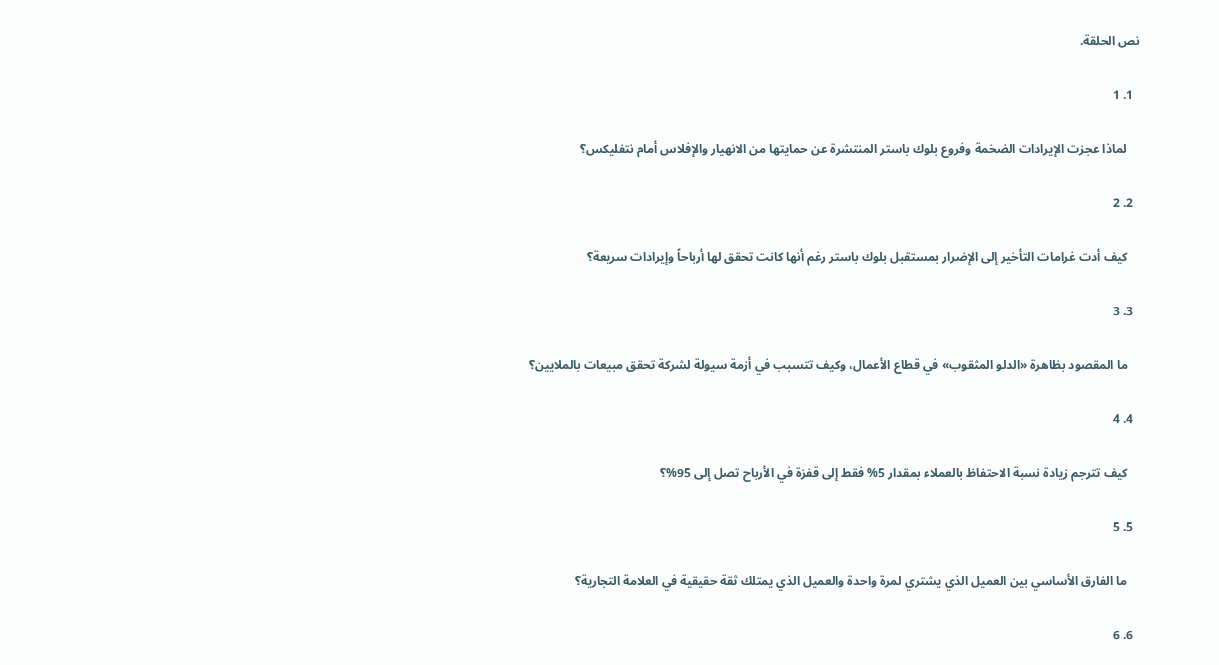نص الحلقة.

  1. 1

    لماذا عجزت الإيرادات الضخمة وفروع بلوك باستر المنتشرة عن حمايتها من الانهيار والإفلاس أمام نتفليكس؟

  2. 2

    كيف أدت غرامات التأخير إلى الإضرار بمستقبل بلوك باستر رغم أنها كانت تحقق لها أرباحاً وإيرادات سريعة؟

  3. 3

    ما المقصود بظاهرة «الدلو المثقوب» في قطاع الأعمال، وكيف تتسبب في أزمة سيولة لشركة تحقق مبيعات بالملايين؟

  4. 4

    كيف تترجم زيادة نسبة الاحتفاظ بالعملاء بمقدار 5% فقط إلى قفزة في الأرباح تصل إلى 95%؟

  5. 5

    ما الفارق الأساسي بين العميل الذي يشتري لمرة واحدة والعميل الذي يمتلك ثقة حقيقية في العلامة التجارية؟

  6. 6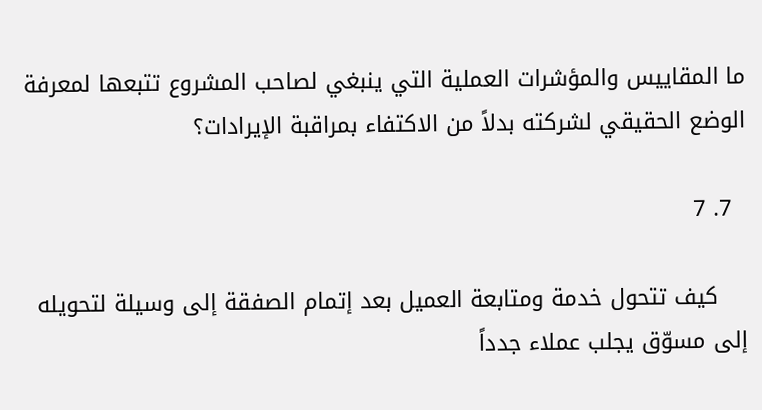ما المقاييس والمؤشرات العملية التي ينبغي لصاحب المشروع تتبعها لمعرفة الوضع الحقيقي لشركته بدلاً من الاكتفاء بمراقبة الإيرادات؟

  7. 7

    كيف تتحول خدمة ومتابعة العميل بعد إتمام الصفقة إلى وسيلة لتحويله إلى مسوّق يجلب عملاء جدداً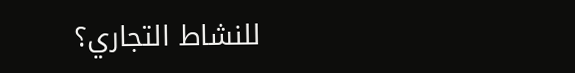للنشاط التجاري؟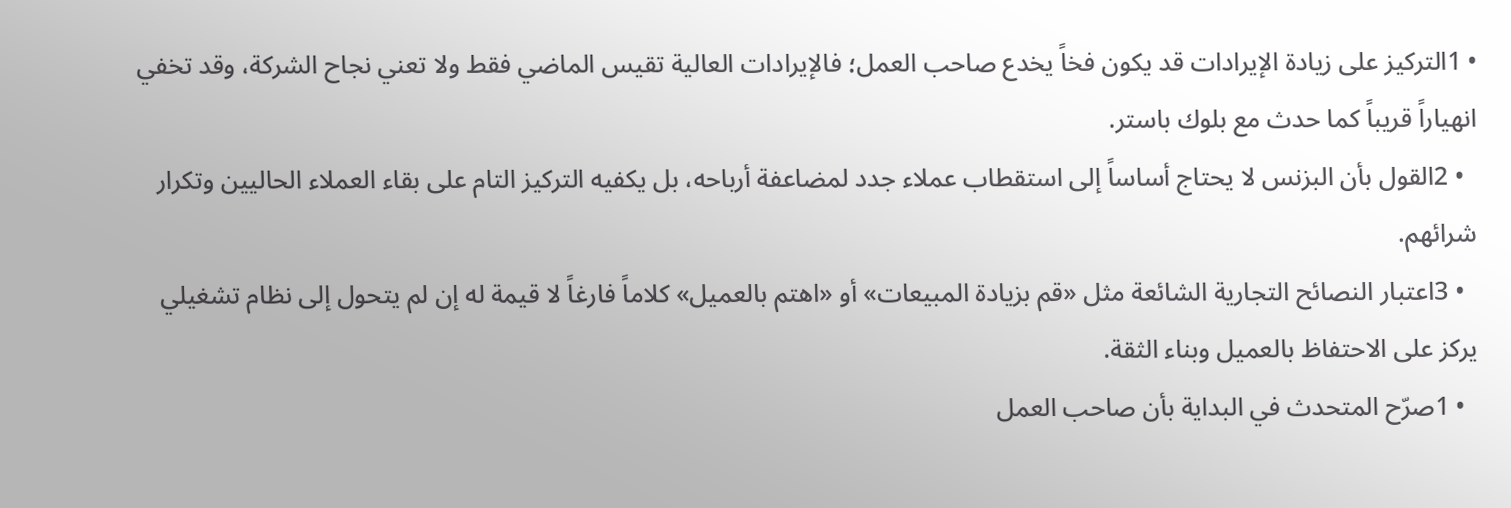• 1التركيز على زيادة الإيرادات قد يكون فخاً يخدع صاحب العمل؛ فالإيرادات العالية تقيس الماضي فقط ولا تعني نجاح الشركة، وقد تخفي انهياراً قريباً كما حدث مع بلوك باستر.
  • 2القول بأن البزنس لا يحتاج أساساً إلى استقطاب عملاء جدد لمضاعفة أرباحه، بل يكفيه التركيز التام على بقاء العملاء الحاليين وتكرار شرائهم.
  • 3اعتبار النصائح التجارية الشائعة مثل «قم بزيادة المبيعات» أو «اهتم بالعميل» كلاماً فارغاً لا قيمة له إن لم يتحول إلى نظام تشغيلي يركز على الاحتفاظ بالعميل وبناء الثقة.
  • 1صرّح المتحدث في البداية بأن صاحب العمل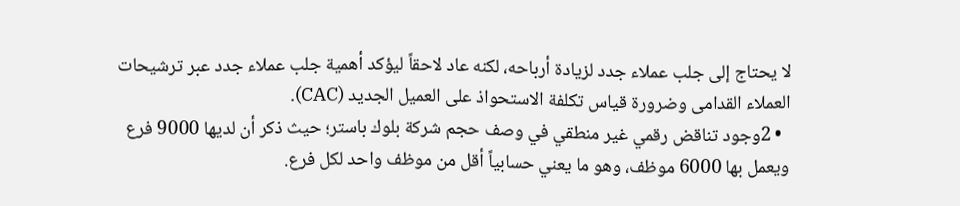لا يحتاج إلى جلب عملاء جدد لزيادة أرباحه، لكنه عاد لاحقاً ليؤكد أهمية جلب عملاء جدد عبر ترشيحات العملاء القدامى وضرورة قياس تكلفة الاستحواذ على العميل الجديد (CAC).
  • 2وجود تناقض رقمي غير منطقي في وصف حجم شركة بلوك باستر؛ حيث ذكر أن لديها 9000 فرع ويعمل بها 6000 موظف، وهو ما يعني حسابياً أقل من موظف واحد لكل فرع.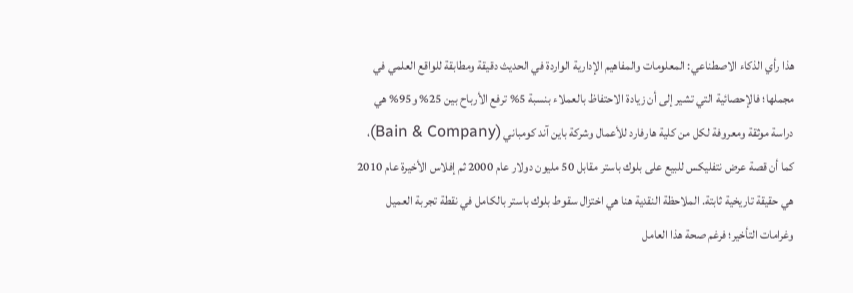هذا رأي الذكاء الاصطناعي: المعلومات والمفاهيم الإدارية الواردة في الحديث دقيقة ومطابقة للواقع العلمي في مجملها؛ فالإحصائية التي تشير إلى أن زيادة الاحتفاظ بالعملاء بنسبة 5% ترفع الأرباح بين 25% و95% هي دراسة موثقة ومعروفة لكل من كلية هارفارد للأعمال وشركة باين آند كومباني (Bain & Company)، كما أن قصة عرض نتفليكس للبيع على بلوك باستر مقابل 50 مليون دولار عام 2000 ثم إفلاس الأخيرة عام 2010 هي حقيقة تاريخية ثابتة. الملاحظة النقدية هنا هي اختزال سقوط بلوك باستر بالكامل في نقطة تجربة العميل وغرامات التأخير؛ فرغم صحة هذا العامل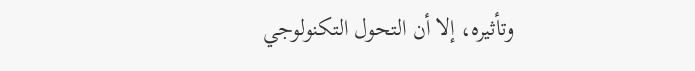وتأثيره، إلا أن التحول التكنولوجي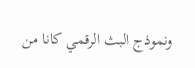ونموذج البث الرقمي كانا من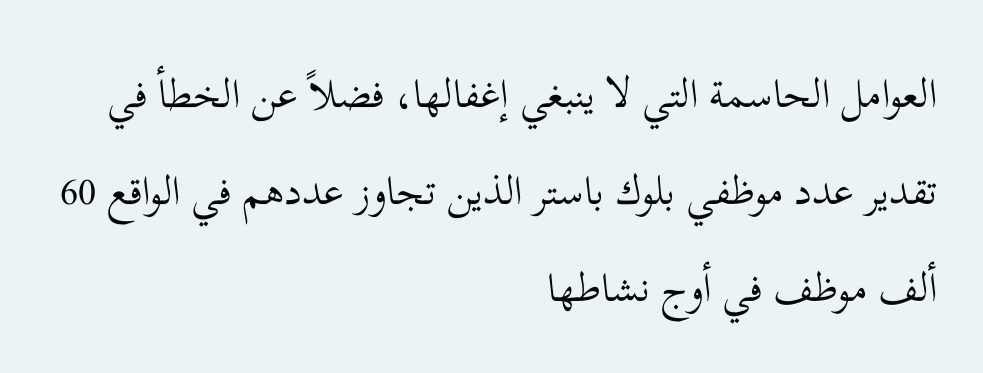العوامل الحاسمة التي لا ينبغي إغفالها، فضلاً عن الخطأ في تقدير عدد موظفي بلوك باستر الذين تجاوز عددهم في الواقع 60 ألف موظف في أوج نشاطها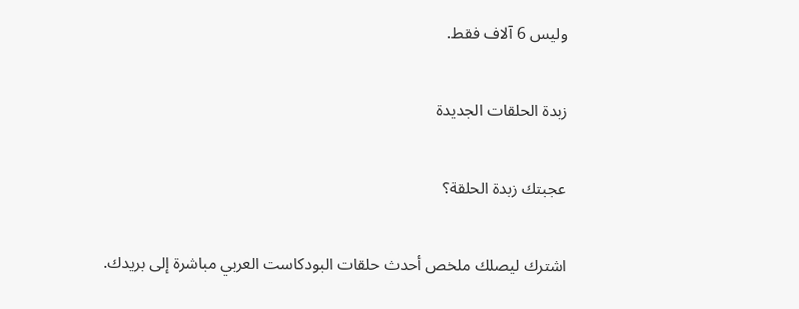وليس 6 آلاف فقط.

زبدة الحلقات الجديدة

عجبتك زبدة الحلقة؟

اشترك ليصلك ملخص أحدث حلقات البودكاست العربي مباشرة إلى بريدك.